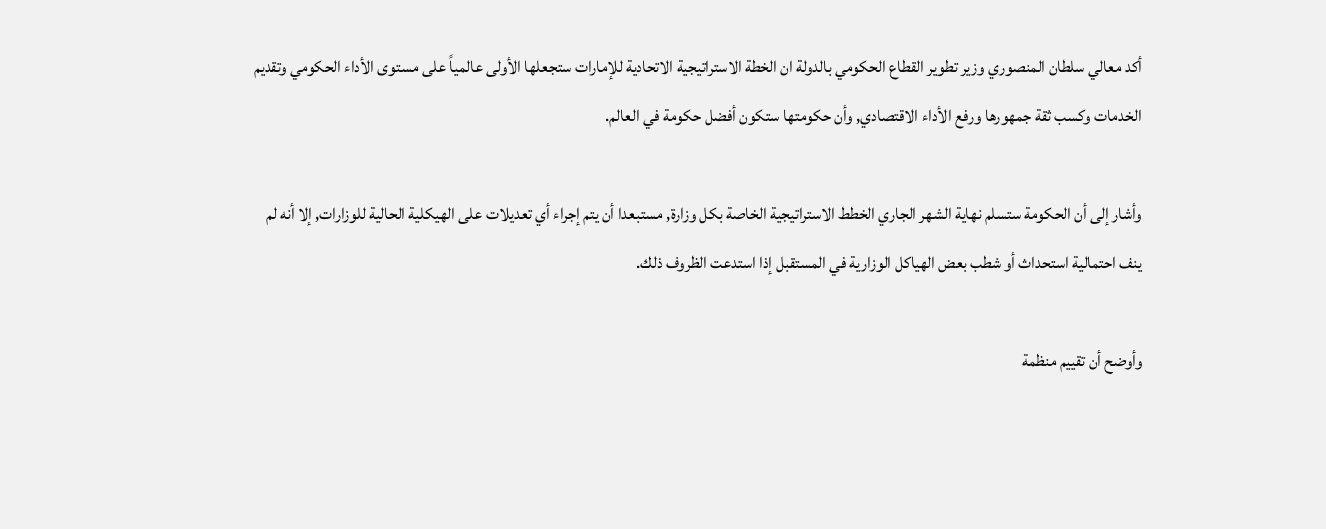أكد معالي سلطان المنصوري وزير تطوير القطاع الحكومي بالدولة ان الخطة الاستراتيجية الاتحادية للإمارات ستجعلها الأولى عالمياً على مستوى الأداء الحكومي وتقديم الخدمات وكسب ثقة جمهورها ورفع الأداء الاقتصادي, وأن حكومتها ستكون أفضل حكومة في العالم.

وأشار إلى أن الحكومة ستسلم نهاية الشهر الجاري الخطط الاستراتيجية الخاصة بكل وزارة, مستبعدا أن يتم إجراء أي تعديلات على الهيكلية الحالية للوزارات, إلا أنه لم ينف احتمالية استحداث أو شطب بعض الهياكل الوزارية في المستقبل إذا استدعت الظروف ذلك.

وأوضح أن تقييم منظمة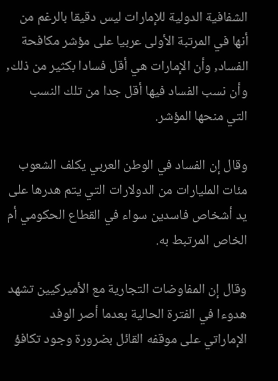الشفافية الدولية للإمارات ليس دقيقا بالرغم من أنها في المرتبة الأولى عربيا على مؤشر مكافحة الفساد, وأن الإمارات هي أقل فسادا بكثير من ذلك, وأن نسب الفساد فيها أقل جدا من تلك النسب التي منحها المؤشر.

وقال إن الفساد في الوطن العربي يكلف الشعوب مئات المليارات من الدولارات التي يتم هدرها على يد أشخاص فاسدين سواء في القطاع الحكومي أم الخاص المرتبط به.

وقال إن المفاوضات التجارية مع الأميركيين تشهد هدوءا في الفترة الحالية بعدما أصر الوفد الإماراتي على موقفه القائل بضرورة وجود تكافؤ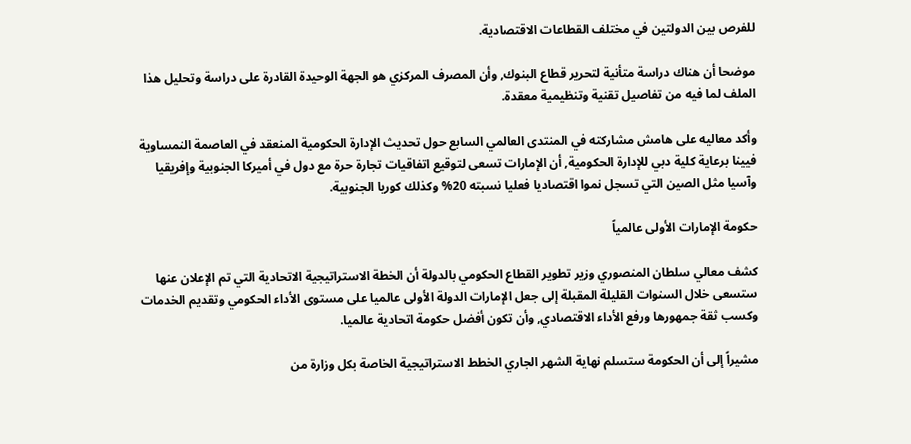للفرص بين الدولتين في مختلف القطاعات الاقتصادية.

موضحا أن هناك دراسة متأنية لتحرير قطاع البنوك, وأن المصرف المركزي هو الجهة الوحيدة القادرة على دراسة وتحليل هذا الملف لما فيه من تفاصيل تقنية وتنظيمية معقدة.

وأكد معاليه على هامش مشاركته في المنتدى العالمي السابع حول تحديث الإدارة الحكومية المنعقد في العاصمة النمساوية فيينا برعاية كلية دبي للإدارة الحكومية, أن الإمارات تسعى لتوقيع اتفاقيات تجارة حرة مع دول في أميركا الجنوبية وإفريقيا وآسيا مثل الصين التي تسجل نموا اقتصاديا فعليا نسبته 20% وكذلك كوريا الجنوبية.

حكومة الإمارات الأولى عالمياً

كشف معالي سلطان المنصوري وزير تطوير القطاع الحكومي بالدولة أن الخطة الاستراتيجية الاتحادية التي تم الإعلان عنها ستسعى خلال السنوات القليلة المقبلة إلى جعل الإمارات الدولة الأولى عالميا على مستوى الأداء الحكومي وتقديم الخدمات وكسب ثقة جمهورها ورفع الأداء الاقتصادي, وأن تكون أفضل حكومة اتحادية عالميا.

مشيراً إلى أن الحكومة ستسلم نهاية الشهر الجاري الخطط الاستراتيجية الخاصة بكل وزارة من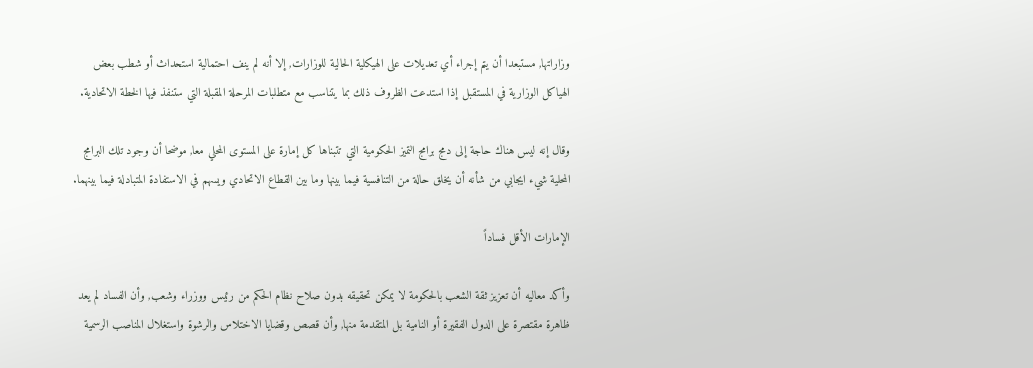وزاراتها, مستبعدا أن يتم إجراء أي تعديلات على الهيكلية الحالية للوزارات, إلا أنه لم ينف احتمالية استحداث أو شطب بعض الهياكل الوزارية في المستقبل إذا استدعت الظروف ذلك بما يتناسب مع متطلبات المرحلة المقبلة التي ستنفذ فيها الخطة الاتحادية.

وقال إنه ليس هناك حاجة إلى دمج برامج التميز الحكومية التي تتبناها كل إمارة على المستوى المحلي معا, موضحا أن وجود تلك البرامج المحلية شيء ايجابي من شأنه أن يخلق حالة من التنافسية فيما بينها وما بين القطاع الاتحادي ويسهم في الاستفادة المتبادلة فيما بينهما.

الإمارات الأقل فساداً

وأكد معاليه أن تعزيز ثقة الشعب بالحكومة لا يمكن تحقيقه بدون صلاح نظام الحكم من رئيس ووزراء وشعب, وأن الفساد لم يعد ظاهرة مقتصرة على الدول الفقيرة أو النامية بل المتقدمة منها, وأن قصص وقضايا الاختلاس والرشوة واستغلال المناصب الرسمية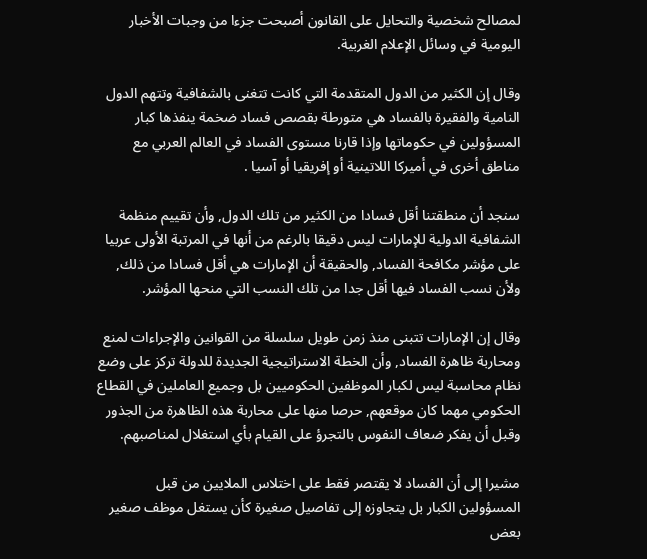لمصالح شخصية والتحايل على القانون أصبحت جزءا من وجبات الأخبار اليومية في وسائل الإعلام الغربية.

وقال إن الكثير من الدول المتقدمة التي كانت تتغنى بالشفافية وتتهم الدول النامية والفقيرة بالفساد هي متورطة بقصص فساد ضخمة ينفذها كبار المسؤولين في حكوماتها وإذا قارنا مستوى الفساد في العالم العربي مع مناطق أخرى في أميركا اللاتينية أو إفريقيا أو آسيا .

سنجد أن منطقتنا أقل فسادا من الكثير من تلك الدول, وأن تقييم منظمة الشفافية الدولية للإمارات ليس دقيقا بالرغم من أنها في المرتبة الأولى عربيا على مؤشر مكافحة الفساد, والحقيقة أن الإمارات هي أقل فسادا من ذلك, ولأن نسب الفساد فيها أقل جدا من تلك النسب التي منحها المؤشر.

وقال إن الإمارات تتبنى منذ زمن طويل سلسلة من القوانين والإجراءات لمنع ومحاربة ظاهرة الفساد, وأن الخطة الاستراتيجية الجديدة للدولة تركز على وضع نظام محاسبة ليس لكبار الموظفين الحكوميين بل وجميع العاملين في القطاع الحكومي مهما كان موقعهم, حرصا منها على محاربة هذه الظاهرة من الجذور وقبل أن يفكر ضعاف النفوس بالتجرؤ على القيام بأي استغلال لمناصبهم.

مشيرا إلى أن الفساد لا يقتصر فقط على اختلاس الملايين من قبل المسؤولين الكبار بل يتجاوزه إلى تفاصيل صغيرة كأن يستغل موظف صغير بعض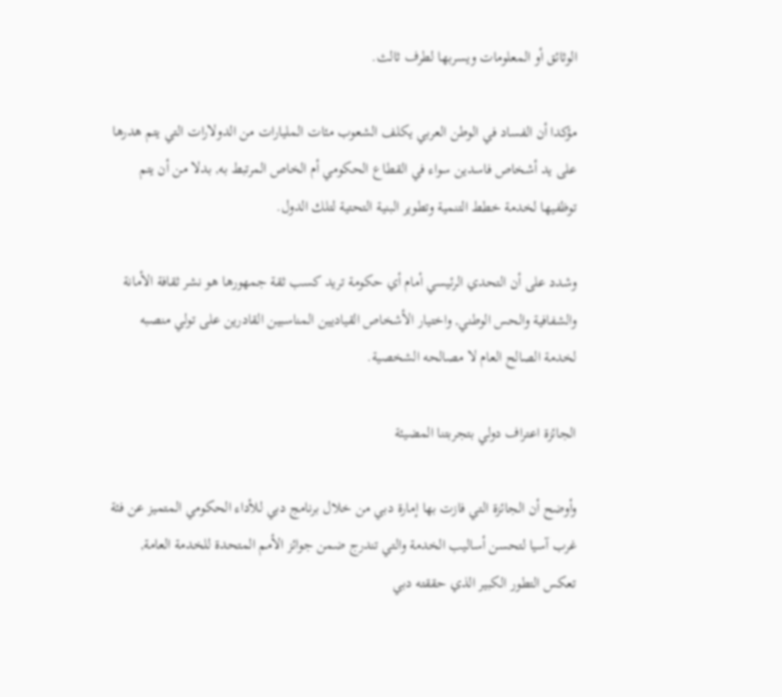الوثائق أو المعلومات ويسربها لطرف ثالث.

مؤكدا أن الفساد في الوطن العربي يكلف الشعوب مئات المليارات من الدولارات التي يتم هدرها على يد أشخاص فاسدين سواء في القطاع الحكومي أم الخاص المرتبط به, بدلا من أن يتم توظفيها لخدمة خطط التنمية وتطوير البنية التحتية لتلك الدول.

وشدد على أن التحدي الرئيسي أمام أي حكومة تريد كسب ثقة جمهورها هو نشر ثقافة الأمانة والشفافية والحس الوطني, واختيار الأشخاص القياديين المناسبين القادرين على تولي منصبه لخدمة الصالح العام لا مصالحه الشخصية.

الجائزة اعتراف دولي بتجربتنا المضيئة

وأوضح أن الجائزة التي فازت بها إمارة دبي من خلال برنامج دبي للأداء الحكومي المتميز عن فئة غرب آسيا لتحسن أساليب الخدمة والتي تندرج ضمن جوائز الأمم المتحدة للخدمة العامة, تعكس التطور الكبير الذي حققته دبي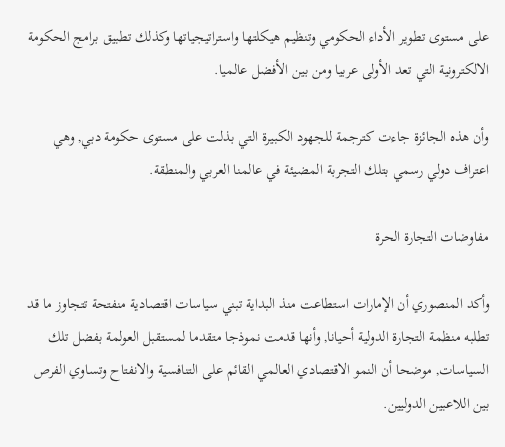على مستوى تطوير الأداء الحكومي وتنظيم هيكلتها واستراتيجياتها وكذلك تطبيق برامج الحكومة الالكترونية التي تعد الأولى عربيا ومن بين الأفضل عالميا.

وأن هذه الجائزة جاءت كترجمة للجهود الكبيرة التي بذلت على مستوى حكومة دبي, وهي اعتراف دولي رسمي بتلك التجربة المضيئة في عالمنا العربي والمنطقة.

مفاوضات التجارة الحرة

وأكد المنصوري أن الإمارات استطاعت منذ البداية تبني سياسات اقتصادية منفتحة تتجاوز ما قد تطلبه منظمة التجارة الدولية أحيانا, وأنها قدمت نموذجا متقدما لمستقبل العولمة بفضل تلك السياسات, موضحا أن النمو الاقتصادي العالمي القائم على التنافسية والانفتاح وتساوي الفرص بين اللاعبين الدوليين.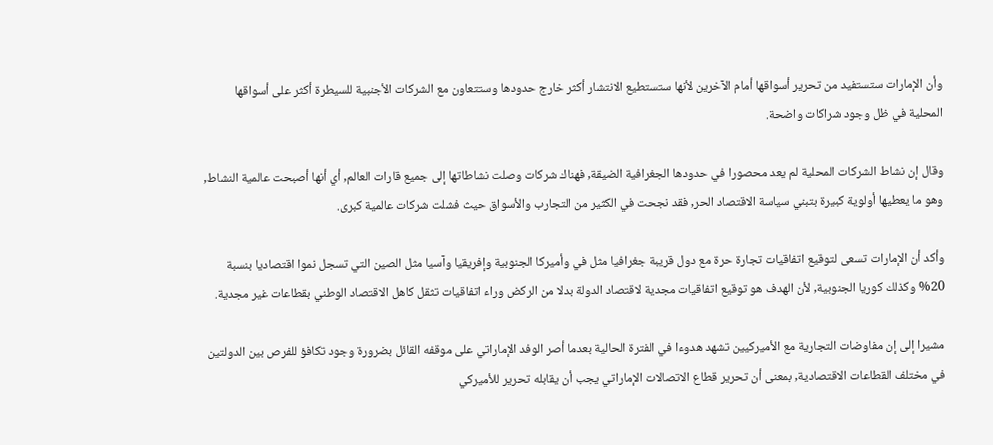وأن الإمارات ستستفيد من تحرير أسواقها أمام الآخرين لأنها ستستطيع الانتشار أكثر خارج حدودها وستتعاون مع الشركات الأجنبية للسيطرة أكثر على أسواقها المحلية في ظل وجود شراكات واضحة.

وقال إن نشاط الشركات المحلية لم يعد محصورا في حدودها الجغرافية الضيقة, فهناك شركات وصلت نشاطاتها إلى جميع قارات العالم, أي أنها أصبحت عالمية النشاط, وهو ما يعطيها أولوية كبيرة بتبني سياسة الاقتصاد الحر, فقد نجحت في الكثير من التجارب والأسواق حيث فشلت شركات عالمية كبرى.

وأكد أن الإمارات تسعى لتوقيع اتفاقيات تجارة حرة مع دول قريبة جغرافيا مثل في وأميركا الجنوبية وإفريقيا وآسيا مثل الصين التي تسجل نموا اقتصاديا بنسبة 20% وكذلك كوريا الجنوبية, لأن الهدف هو توقيع اتفاقيات مجدية لاقتصاد الدولة بدلا من الركض وراء اتفاقيات تثقل كاهل الاقتصاد الوطني بقطاعات غير مجدية.

مشيرا إلى إن مفاوضات التجارية مع الأميركيين تشهد هدوءا في الفترة الحالية بعدما أصر الوفد الإماراتي على موقفه القائل بضرورة وجود تكافؤ للفرص بين الدولتين في مختلف القطاعات الاقتصادية, بمعنى أن تحرير قطاع الاتصالات الإماراتي يجب أن يقابله تحرير للأميركي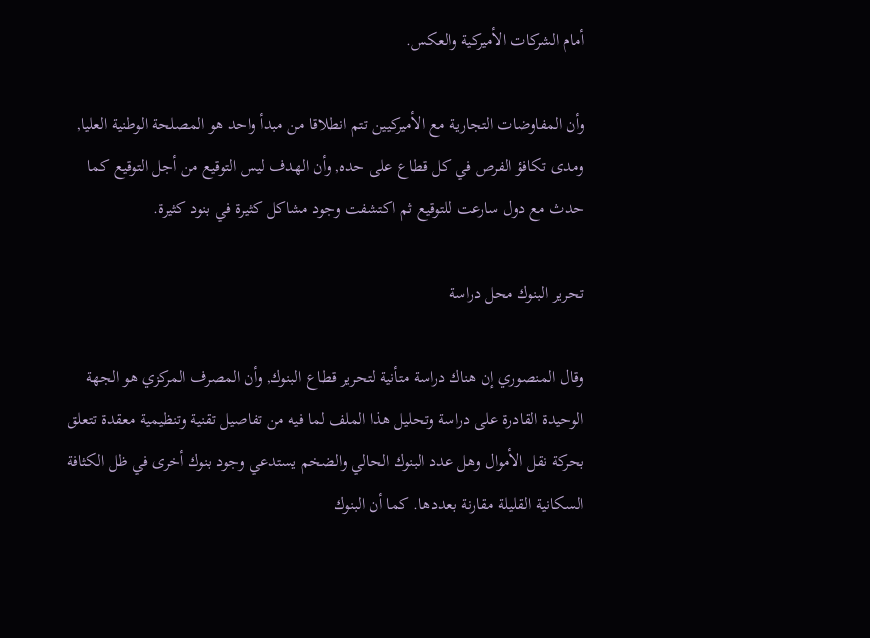أمام الشركات الأميركية والعكس.

وأن المفاوضات التجارية مع الأميركيين تتم انطلاقا من مبدأ واحد هو المصلحة الوطنية العليا, ومدى تكافؤ الفرص في كل قطاع على حده, وأن الهدف ليس التوقيع من أجل التوقيع كما حدث مع دول سارعت للتوقيع ثم اكتشفت وجود مشاكل كثيرة في بنود كثيرة.

تحرير البنوك محل دراسة

وقال المنصوري إن هناك دراسة متأنية لتحرير قطاع البنوك, وأن المصرف المركزي هو الجهة الوحيدة القادرة على دراسة وتحليل هذا الملف لما فيه من تفاصيل تقنية وتنظيمية معقدة تتعلق بحركة نقل الأموال وهل عدد البنوك الحالي والضخم يستدعي وجود بنوك أخرى في ظل الكثافة السكانية القليلة مقارنة بعددها. كما أن البنوك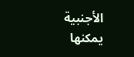الأجنبية يمكنها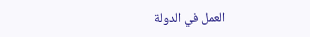العمل في الدولة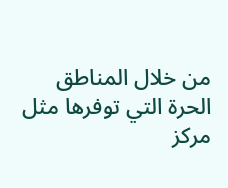من خلال المناطق الحرة التي توفرها مثل مركز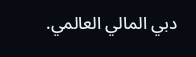دبي المالي العالمي.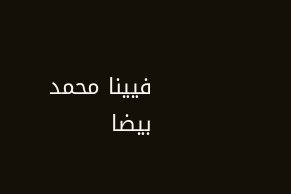فيينا محمد بيضا